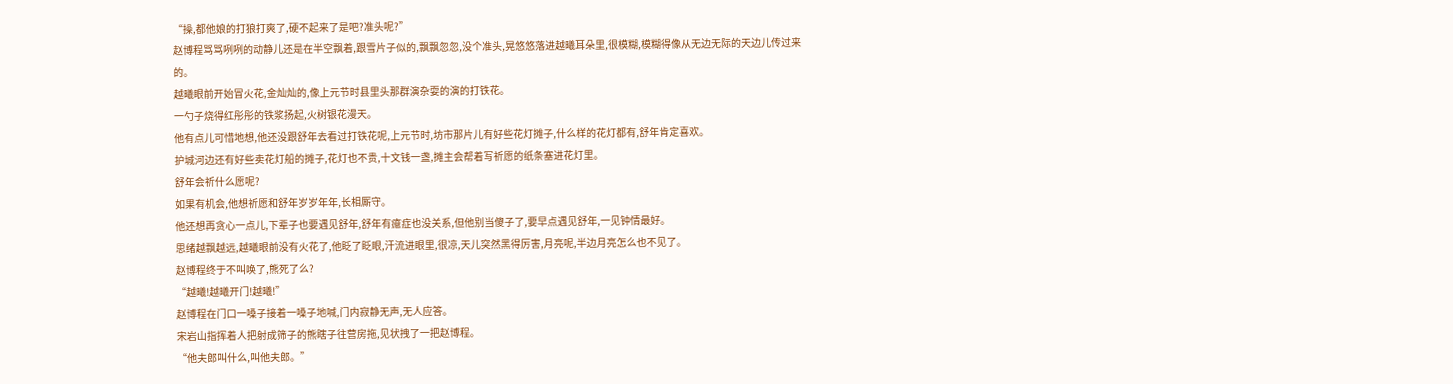“操,都他娘的打狼打爽了,硬不起来了是吧?准头呢?”
赵博程骂骂咧咧的动静儿还是在半空飘着,跟雪片子似的,飘飘忽忽,没个准头,晃悠悠落进越曦耳朵里,很模糊,模糊得像从无边无际的天边儿传过来的。
越曦眼前开始冒火花,金灿灿的,像上元节时县里头那群演杂耍的演的打铁花。
一勺子烧得红彤彤的铁浆扬起,火树银花漫天。
他有点儿可惜地想,他还没跟舒年去看过打铁花呢,上元节时,坊市那片儿有好些花灯摊子,什么样的花灯都有,舒年肯定喜欢。
护城河边还有好些卖花灯船的摊子,花灯也不贵,十文钱一盏,摊主会帮着写祈愿的纸条塞进花灯里。
舒年会祈什么愿呢?
如果有机会,他想祈愿和舒年岁岁年年,长相厮守。
他还想再贪心一点儿,下辈子也要遇见舒年,舒年有癔症也没关系,但他别当傻子了,要早点遇见舒年,一见钟情最好。
思绪越飘越远,越曦眼前没有火花了,他眨了眨眼,汗流进眼里,很凉,天儿突然黑得厉害,月亮呢,半边月亮怎么也不见了。
赵博程终于不叫唤了,熊死了么?
“越曦!越曦开门!越曦!”
赵博程在门口一嗓子接着一嗓子地喊,门内寂静无声,无人应答。
宋岩山指挥着人把射成筛子的熊瞎子往营房拖,见状拽了一把赵博程。
“他夫郎叫什么,叫他夫郎。”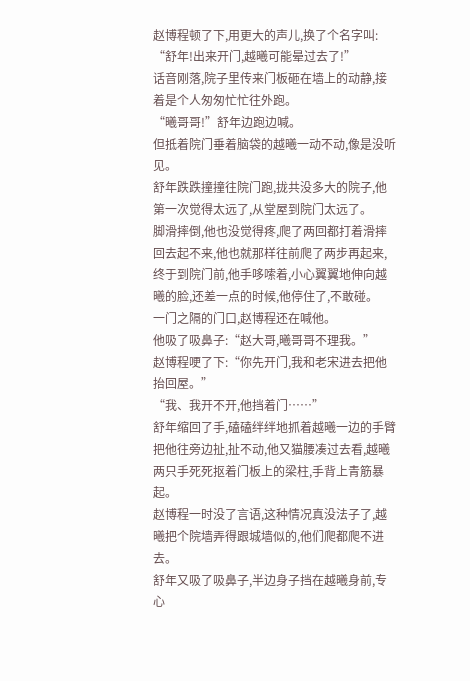赵博程顿了下,用更大的声儿,换了个名字叫:
“舒年!出来开门,越曦可能晕过去了!”
话音刚落,院子里传来门板砸在墙上的动静,接着是个人匆匆忙忙往外跑。
“曦哥哥!”舒年边跑边喊。
但抵着院门垂着脑袋的越曦一动不动,像是没听见。
舒年跌跌撞撞往院门跑,拢共没多大的院子,他第一次觉得太远了,从堂屋到院门太远了。
脚滑摔倒,他也没觉得疼,爬了两回都打着滑摔回去起不来,他也就那样往前爬了两步再起来,终于到院门前,他手哆嗦着,小心翼翼地伸向越曦的脸,还差一点的时候,他停住了,不敢碰。
一门之隔的门口,赵博程还在喊他。
他吸了吸鼻子:“赵大哥,曦哥哥不理我。”
赵博程哽了下:“你先开门,我和老宋进去把他抬回屋。”
“我、我开不开,他挡着门……”
舒年缩回了手,磕磕绊绊地抓着越曦一边的手臂把他往旁边扯,扯不动,他又猫腰凑过去看,越曦两只手死死抠着门板上的梁柱,手背上青筋暴起。
赵博程一时没了言语,这种情况真没法子了,越曦把个院墙弄得跟城墙似的,他们爬都爬不进去。
舒年又吸了吸鼻子,半边身子挡在越曦身前,专心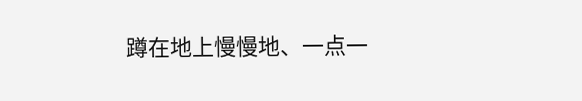蹲在地上慢慢地、一点一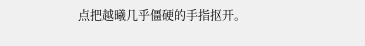点把越曦几乎僵硬的手指抠开。